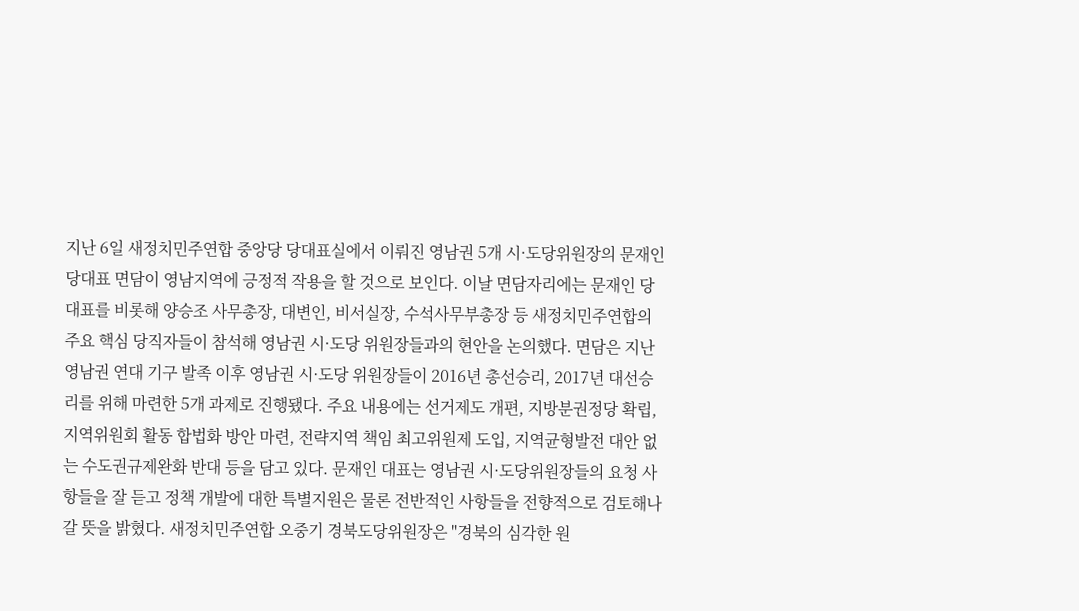지난 6일 새정치민주연합 중앙당 당대표실에서 이뤄진 영남권 5개 시·도당위원장의 문재인 당대표 면담이 영남지역에 긍정적 작용을 할 것으로 보인다. 이날 면담자리에는 문재인 당대표를 비롯해 양승조 사무총장, 대변인, 비서실장, 수석사무부총장 등 새정치민주연합의 주요 핵심 당직자들이 참석해 영남권 시·도당 위원장들과의 현안을 논의했다. 면담은 지난 영남권 연대 기구 발족 이후 영남권 시·도당 위원장들이 2016년 총선승리, 2017년 대선승리를 위해 마련한 5개 과제로 진행됐다. 주요 내용에는 선거제도 개편, 지방분권정당 확립, 지역위원회 활동 합법화 방안 마련, 전략지역 책임 최고위원제 도입, 지역균형발전 대안 없는 수도권규제완화 반대 등을 담고 있다. 문재인 대표는 영남권 시·도당위원장들의 요청 사항들을 잘 듣고 정책 개발에 대한 특별지원은 물론 전반적인 사항들을 전향적으로 검토해나갈 뜻을 밝혔다. 새정치민주연합 오중기 경북도당위원장은 "경북의 심각한 원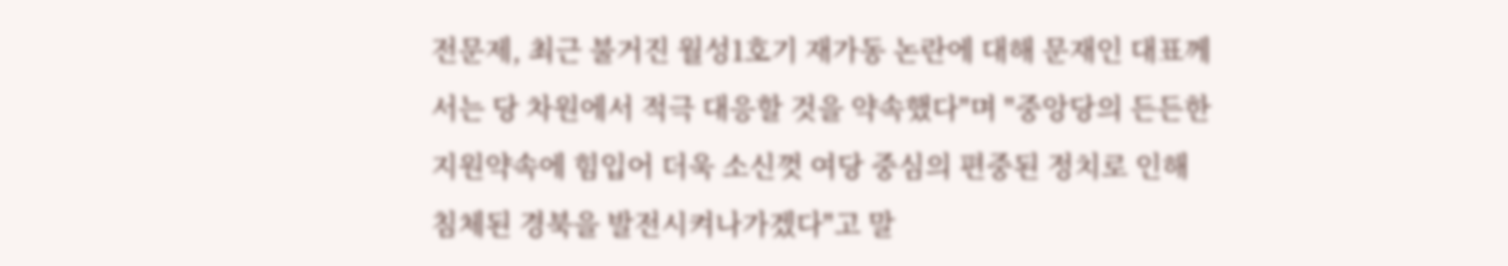전문제, 최근 불거진 월성1호기 재가동 논란에 대해 문재인 대표께서는 당 차원에서 적극 대응할 것을 약속했다"며 "중앙당의 든든한 지원약속에 힘입어 더욱 소신껏 여당 중심의 편중된 정치로 인해 침체된 경북을 발전시켜나가겠다"고 말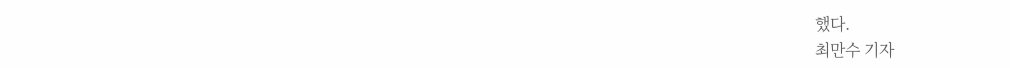했다.
최만수 기자